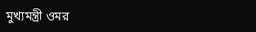মুখ্যমন্ত্রী ওমর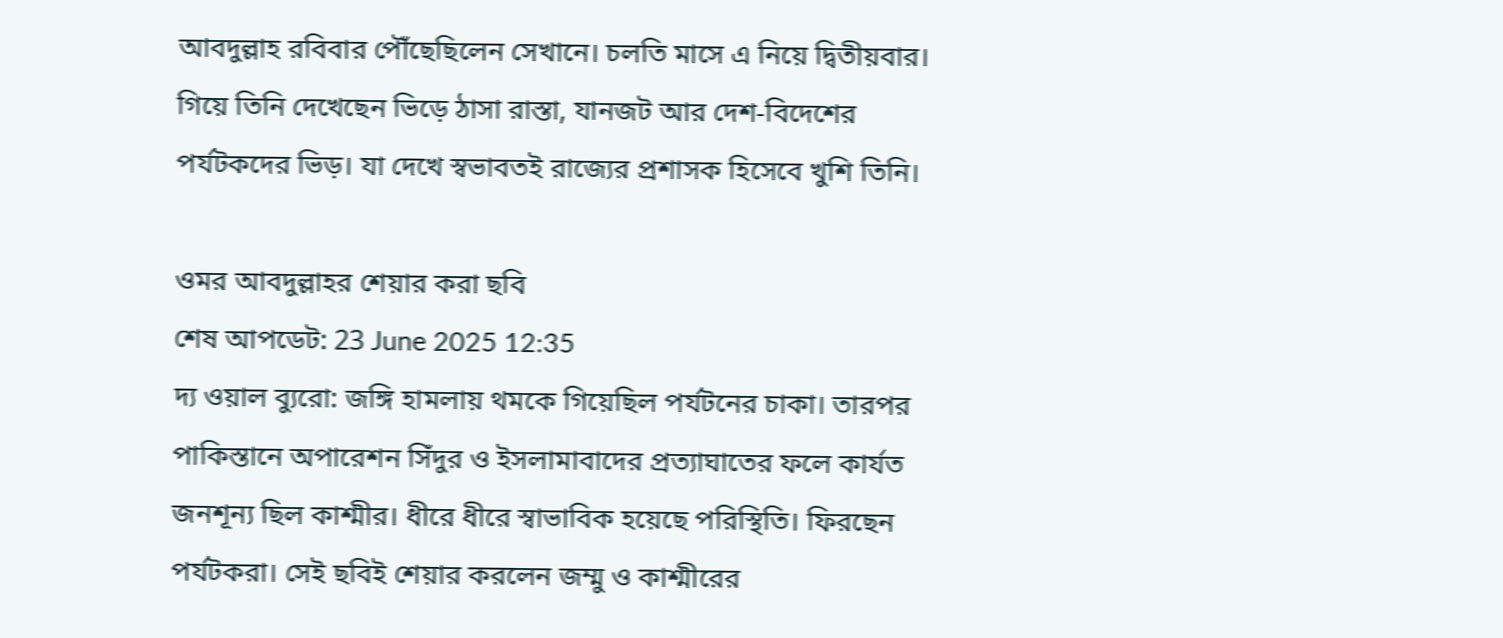আবদুল্লাহ রবিবার পৌঁছেছিলেন সেখানে। চলতি মাসে এ নিয়ে দ্বিতীয়বার। গিয়ে তিনি দেখেছেন ভিড়ে ঠাসা রাস্তা, যানজট আর দেশ-বিদেশের পর্যটকদের ভিড়। যা দেখে স্বভাবতই রাজ্যের প্রশাসক হিসেবে খুশি তিনি।

ওমর আবদুল্লাহর শেয়ার করা ছবি
শেষ আপডেট: 23 June 2025 12:35
দ্য ওয়াল ব্যুরো: জঙ্গি হামলায় থমকে গিয়েছিল পর্যটনের চাকা। তারপর পাকিস্তানে অপারেশন সিঁদুর ও ইসলামাবাদের প্রত্যাঘাতের ফলে কার্যত জনশূন্য ছিল কাশ্মীর। ধীরে ধীরে স্বাভাবিক হয়েছে পরিস্থিতি। ফিরছেন পর্যটকরা। সেই ছবিই শেয়ার করলেন জম্মু ও কাশ্মীরের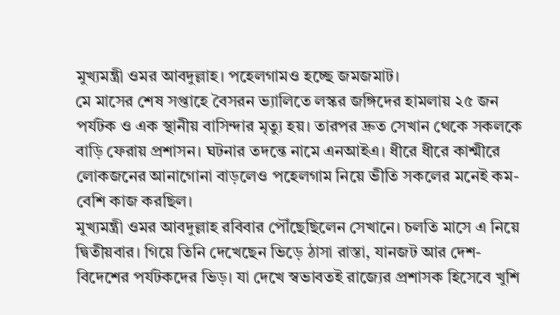মুখ্যমন্ত্রী ওমর আবদুল্লাহ। পহেলগামও হচ্ছে জমজমাট।
মে মাসের শেষ সপ্তাহে বৈসরন ভ্যালিতে লস্কর জঙ্গিদের হামলায় ২৫ জন পর্যটক ও এক স্থানীয় বাসিন্দার মৃত্যু হয়। তারপর দ্রুত সেখান থেকে সকলকে বাড়ি ফেরায় প্রশাসন। ঘটনার তদন্তে নামে এনআইএ। ধীরে ধীরে কাশ্মীরে লোকজনের আনাগোনা বাড়লেও পহেলগাম নিয়ে ভীতি সকলের মনেই কম-বেশি কাজ করছিল।
মুখ্যমন্ত্রী ওমর আবদুল্লাহ রবিবার পৌঁছেছিলেন সেখানে। চলতি মাসে এ নিয়ে দ্বিতীয়বার। গিয়ে তিনি দেখেছেন ভিড়ে ঠাসা রাস্তা, যানজট আর দেশ-বিদেশের পর্যটকদের ভিড়। যা দেখে স্বভাবতই রাজ্যের প্রশাসক হিসেবে খুশি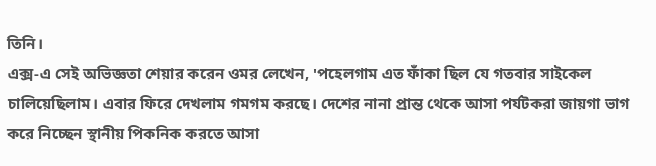তিনি।
এক্স-এ সেই অভিজ্ঞতা শেয়ার করেন ওমর লেখেন, 'পহেলগাম এত ফাঁকা ছিল যে গতবার সাইকেল চালিয়েছিলাম। এবার ফিরে দেখলাম গমগম করছে। দেশের নানা প্রান্ত থেকে আসা পর্যটকরা জায়গা ভাগ করে নিচ্ছেন স্থানীয় পিকনিক করতে আসা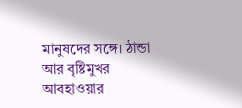মানুষদের সঙ্গে। ঠান্ডা আর বৃষ্টিমুখর আবহাওয়ার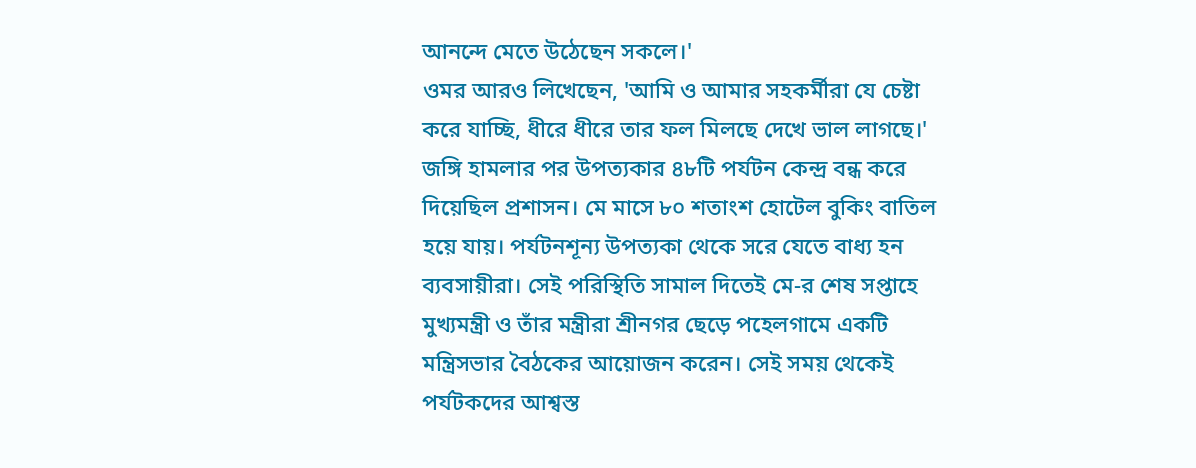আনন্দে মেতে উঠেছেন সকলে।'
ওমর আরও লিখেছেন, 'আমি ও আমার সহকর্মীরা যে চেষ্টা করে যাচ্ছি, ধীরে ধীরে তার ফল মিলছে দেখে ভাল লাগছে।'
জঙ্গি হামলার পর উপত্যকার ৪৮টি পর্যটন কেন্দ্র বন্ধ করে দিয়েছিল প্রশাসন। মে মাসে ৮০ শতাংশ হোটেল বুকিং বাতিল হয়ে যায়। পর্যটনশূন্য উপত্যকা থেকে সরে যেতে বাধ্য হন ব্যবসায়ীরা। সেই পরিস্থিতি সামাল দিতেই মে-র শেষ সপ্তাহে মুখ্যমন্ত্রী ও তাঁর মন্ত্রীরা শ্রীনগর ছেড়ে পহেলগামে একটি মন্ত্রিসভার বৈঠকের আয়োজন করেন। সেই সময় থেকেই পর্যটকদের আশ্বস্ত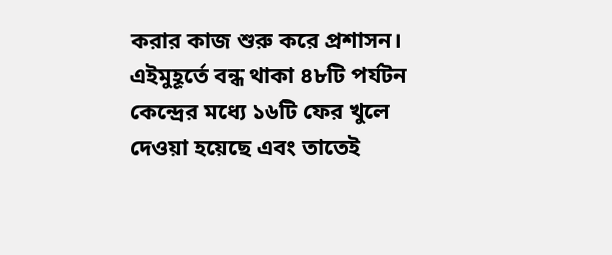করার কাজ শুরু করে প্রশাসন।
এইমুহূর্তে বন্ধ থাকা ৪৮টি পর্যটন কেন্দ্রের মধ্যে ১৬টি ফের খুলে দেওয়া হয়েছে এবং তাতেই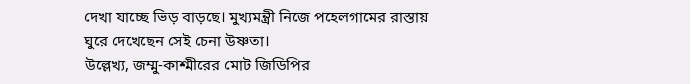দেখা যাচ্ছে ভিড় বাড়ছে। মুখ্যমন্ত্রী নিজে পহেলগামের রাস্তায় ঘুরে দেখেছেন সেই চেনা উষ্ণতা।
উল্লেখ্য, জম্মু-কাশ্মীরের মোট জিডিপির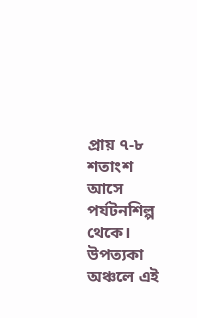প্রায় ৭-৮ শতাংশ আসে পর্যটনশিল্প থেকে। উপত্যকা অঞ্চলে এই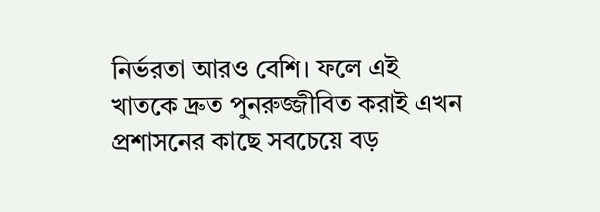নির্ভরতা আরও বেশি। ফলে এই খাতকে দ্রুত পুনরুজ্জীবিত করাই এখন প্রশাসনের কাছে সবচেয়ে বড়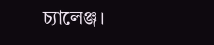চ্যালেঞ্জ।